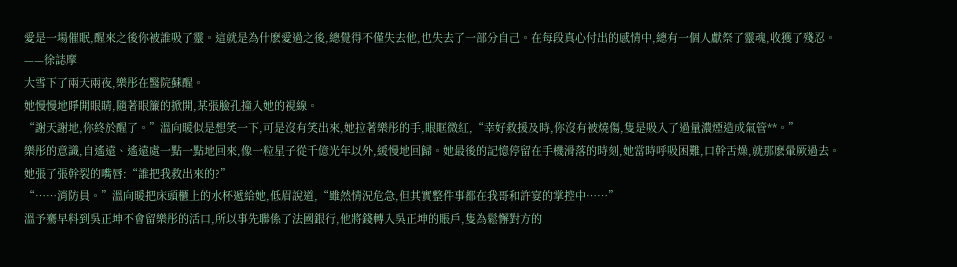愛是一場催眠,醒來之後你被誰吸了靈。這就是為什麽愛過之後,總覺得不僅失去他,也失去了一部分自己。在每段真心付出的感情中,總有一個人獻祭了靈魂,收獲了殘忍。
——徐誌摩
大雪下了兩天兩夜,樂彤在醫院蘇醒。
她慢慢地睜開眼睛,隨著眼簾的掀開,某張臉孔撞入她的視線。
“謝天謝地,你終於醒了。”溫向暖似是想笑一下,可是沒有笑出來,她拉著樂彤的手,眼眶微紅,“幸好救援及時,你沒有被燒傷,隻是吸入了過量濃煙造成氣管**。”
樂彤的意識,自遙遠、遙遠處一點一點地回來,像一粒星子從千億光年以外,緩慢地回歸。她最後的記憶停留在手機滑落的時刻,她當時呼吸困難,口幹舌燥,就那麽暈厥過去。
她張了張幹裂的嘴唇:“誰把我救出來的?”
“……消防員。”溫向暖把床頭櫃上的水杯遞給她,低眉說道,“雖然情況危急,但其實整件事都在我哥和許宴的掌控中……”
溫予騫早料到吳正坤不會留樂彤的活口,所以事先聯係了法國銀行,他將錢轉入吳正坤的賬戶,隻為鬆懈對方的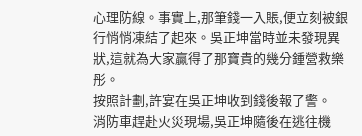心理防線。事實上,那筆錢一入賬,便立刻被銀行悄悄凍結了起來。吳正坤當時並未發現異狀,這就為大家贏得了那寶貴的幾分鍾營救樂彤。
按照計劃,許宴在吳正坤收到錢後報了警。
消防車趕赴火災現場,吳正坤隨後在逃往機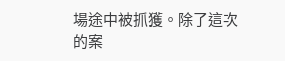場途中被抓獲。除了這次的案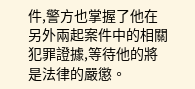件,警方也掌握了他在另外兩起案件中的相關犯罪證據,等待他的將是法律的嚴懲。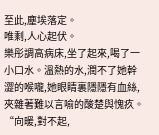至此,塵埃落定。
唯剩,人心起伏。
樂彤調高病床,坐了起來,喝了一小口水。溫熱的水,潤不了她幹澀的喉嚨,她眼睛裏隱隱有血絲,夾雜著難以言喻的酸楚與愧疚。
“向暖,對不起,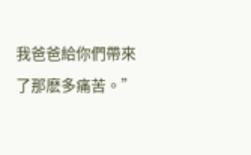我爸爸給你們帶來了那麽多痛苦。”